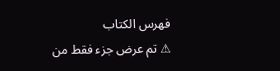فهرس الكتاب
⚠ تم عرض جزء فقط من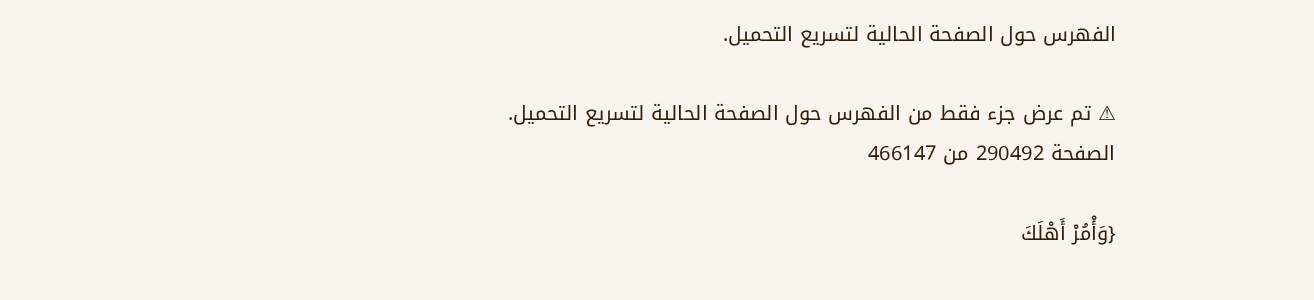الفهرس حول الصفحة الحالية لتسريع التحميل.

⚠ تم عرض جزء فقط من الفهرس حول الصفحة الحالية لتسريع التحميل.
الصفحة 290492 من 466147

{وَأْمُرْ أَهْلَكَ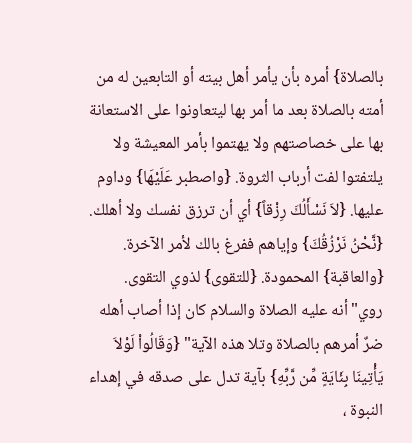بالصلاة} أمره بأن يأمر أهل بيته أو التابعين له من أمته بالصلاة بعد ما أمر بها ليتعاونوا على الاستعانة بها على خصاصتهم ولا يهتموا بأمر المعيشة ولا يلتفتوا لفت أرباب الثروة. {واصطبر عَلَيْهَا} وداوم عليها. {لاَ نَسْأَلُكَ رِزْقاً} أي أن ترزق نفسك ولا أهلك. {نَّحْنُ نَرْزُقُكَ} وإياهم ففرغ بالك لأمر الآخرة. {والعاقبة} المحمودة. {للتقوى} لذوي التقوى. روي"أنه عليه الصلاة والسلام كان إذا أصاب أهله ضرٌ أمرهم بالصلاة وتلا هذه الآية" {وَقَالُواْ لَوْلاَ يَأْتِينَا بِئَايَةٍ مِّن رَّبِّهِ} بآية تدل على صدقه في إهداء النبوة ،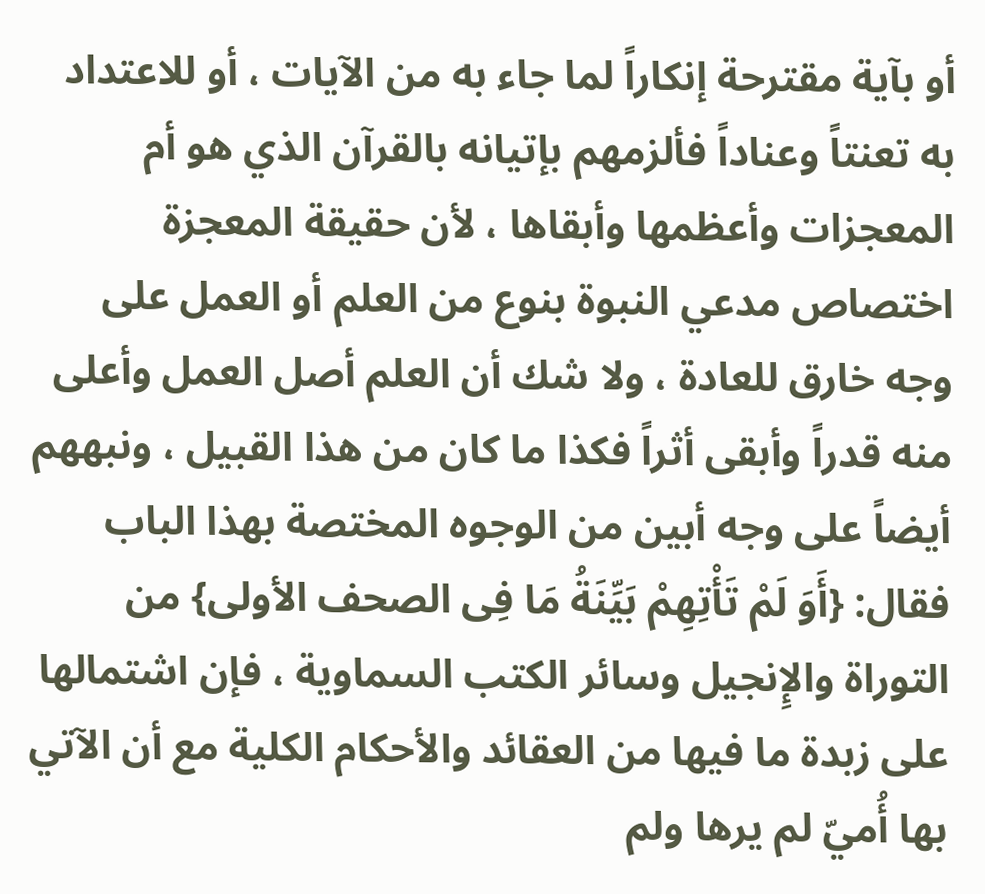أو بآية مقترحة إنكاراً لما جاء به من الآيات ، أو للاعتداد به تعنتاً وعناداً فألزمهم بإتيانه بالقرآن الذي هو أم المعجزات وأعظمها وأبقاها ، لأن حقيقة المعجزة اختصاص مدعي النبوة بنوع من العلم أو العمل على وجه خارق للعادة ، ولا شك أن العلم أصل العمل وأعلى منه قدراً وأبقى أثراً فكذا ما كان من هذا القبيل ، ونبههم أيضاً على وجه أبين من الوجوه المختصة بهذا الباب فقال: {أَوَ لَمْ تَأْتِهِمْ بَيِّنَةُ مَا فِى الصحف الأولى} من التوراة والإِنجيل وسائر الكتب السماوية ، فإن اشتمالها على زبدة ما فيها من العقائد والأحكام الكلية مع أن الآتي بها أُميّ لم يرها ولم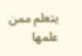يتعلم ممن علمها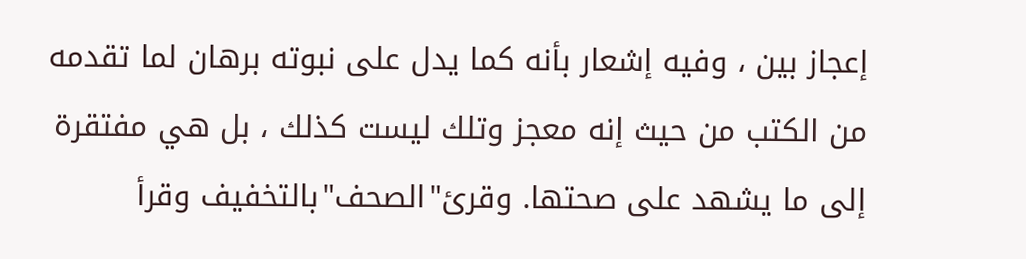إعجاز بين ، وفيه إشعار بأنه كما يدل على نبوته برهان لما تقدمه من الكتب من حيث إنه معجز وتلك ليست كذلك ، بل هي مفتقرة إلى ما يشهد على صحتها. وقرئ"الصحف"بالتخفيف وقرأ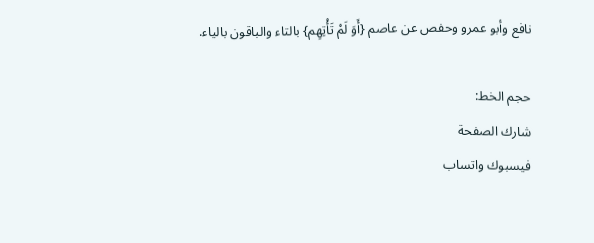نافع وأبو عمرو وحفص عن عاصم {أَوَ لَمْ تَأْتِهِم} بالتاء والباقون بالياء.

حجم الخط:
شارك الصفحة
فيسبوك واتساب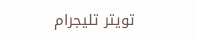تويتر تليجرام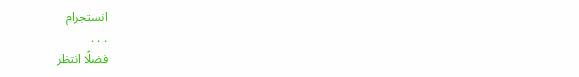انستجرام
. . .
فضلًا انتظر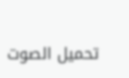تحميل الصوت